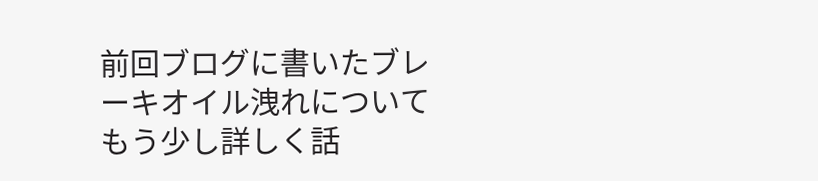前回ブログに書いたブレーキオイル洩れについてもう少し詳しく話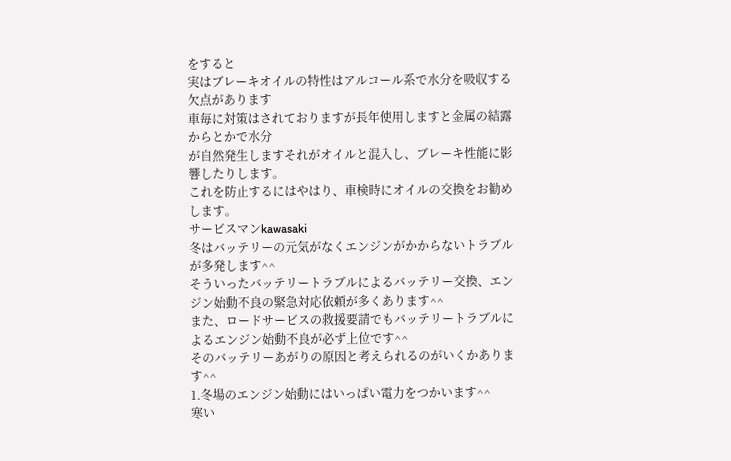をすると
実はブレーキオイルの特性はアルコール系で水分を吸収する欠点があります
車毎に対策はされておりますが長年使用しますと金属の結露からとかで水分
が自然発生しますそれがオイルと混入し、ブレーキ性能に影響したりします。
これを防止するにはやはり、車検時にオイルの交換をお勧めします。
サービスマンkawasaki
冬はバッテリーの元気がなくエンジンがかからないトラブルが多発します^^
そういったバッテリートラブルによるバッテリー交換、エンジン始動不良の緊急対応依頼が多くあります^^
また、ロードサービスの救援要請でもバッテリートラブルによるエンジン始動不良が必ず上位です^^
そのバッテリーあがりの原因と考えられるのがいくかあります^^
1.冬場のエンジン始動にはいっぱい電力をつかいます^^
寒い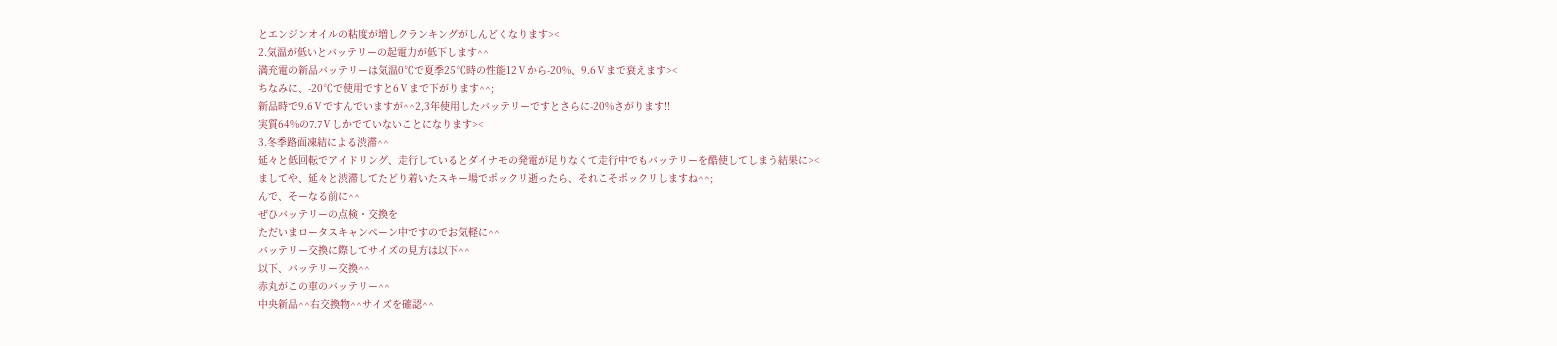とエンジンオイルの粘度が増しクランキングがしんどくなります><
2.気温が低いとバッテリーの起電力が低下します^^
満充電の新品バッテリーは気温0℃で夏季25℃時の性能12Ⅴから-20%、9.6Ⅴまで衰えます><
ちなみに、-20℃で使用ですと6Ⅴまで下がります^^;
新品時で9.6Ⅴですんでいますが^^2,3年使用したバッテリーですとさらに-20%さがります!!
実質64%の7.7Ⅴしかでていないことになります><
3.冬季路面凍結による渋滞^^
延々と低回転でアイドリング、走行しているとダイナモの発電が足りなくて走行中でもバッテリーを酷使してしまう結果に><
ましてや、延々と渋滞してたどり着いたスキー場でポックリ逝ったら、それこそポックリしますね^^;
んで、そーなる前に^^
ぜひバッテリーの点検・交換を
ただいまロータスキャンペーン中ですのでお気軽に^^
バッテリー交換に際してサイズの見方は以下^^
以下、バッテリー交換^^
赤丸がこの車のバッテリー^^
中央新品^^右交換物^^サイズを確認^^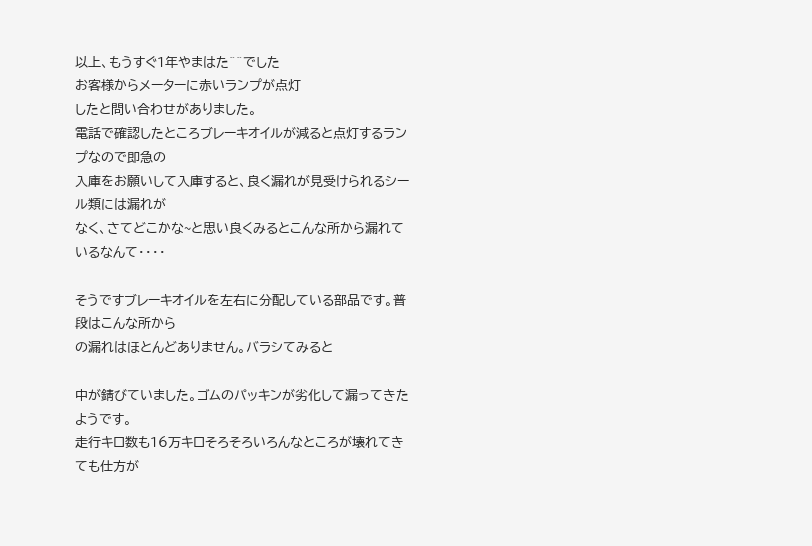以上、もうすぐ1年やまはた^^でした
お客様からメーターに赤いランプが点灯
したと問い合わせがありました。
電話で確認したところブレーキオイルが減ると点灯するランプなので即急の
入庫をお願いして入庫すると、良く漏れが見受けられるシール類には漏れが
なく、さてどこかな~と思い良くみるとこんな所から漏れているなんて・・・・

そうですブレーキオイルを左右に分配している部品です。普段はこんな所から
の漏れはほとんどありません。バラシてみると

中が錆びていました。ゴムのパッキンが劣化して漏ってきたようです。
走行キロ数も16万キロそろそろいろんなところが壊れてきても仕方が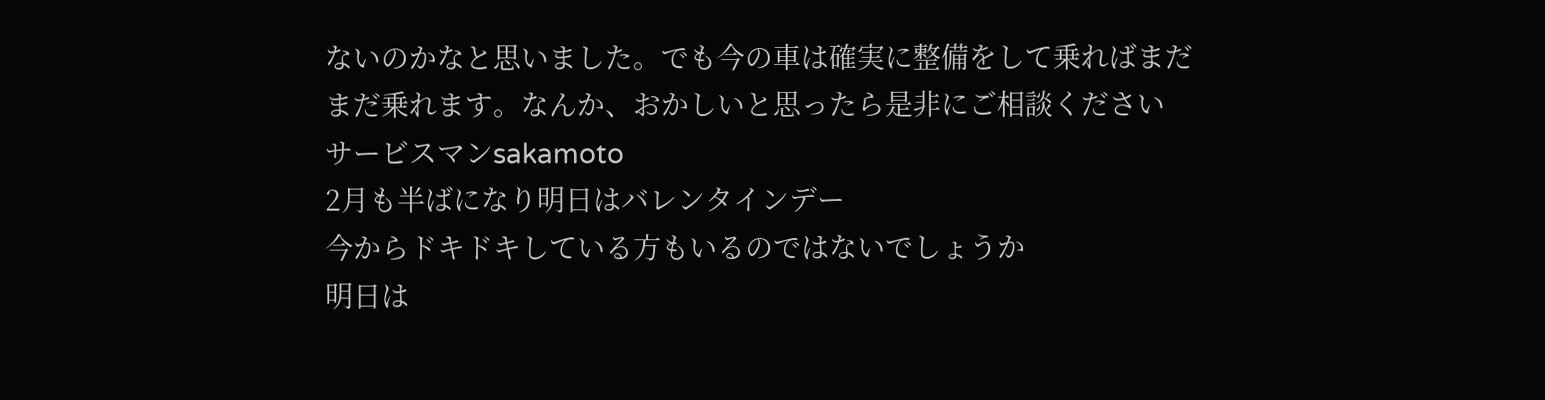ないのかなと思いました。でも今の車は確実に整備をして乗ればまだ
まだ乗れます。なんか、おかしいと思ったら是非にご相談ください
サービスマンsakamoto
2月も半ばになり明日はバレンタインデー
今からドキドキしている方もいるのではないでしょうか
明日は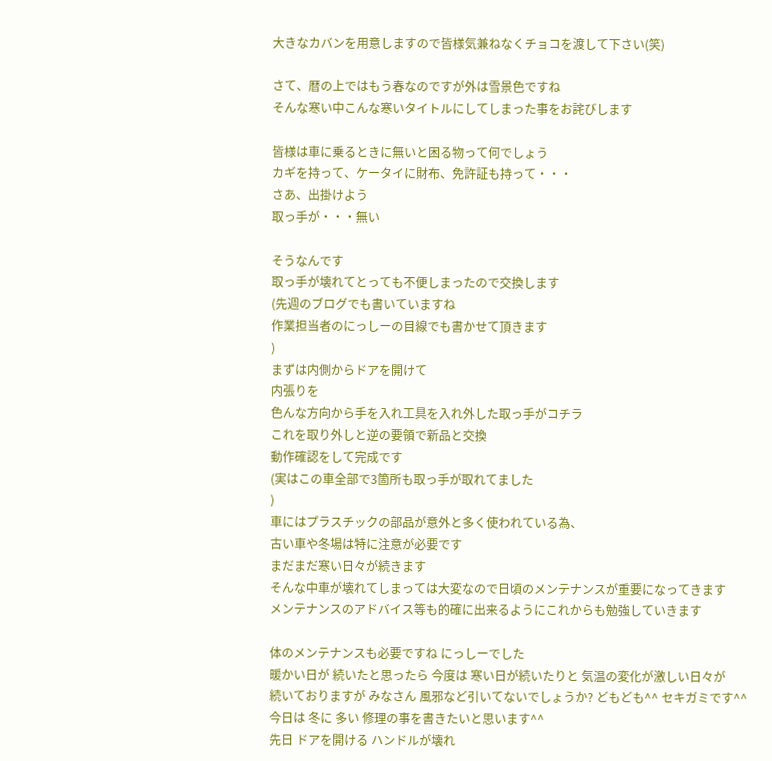大きなカバンを用意しますので皆様気兼ねなくチョコを渡して下さい(笑)

さて、暦の上ではもう春なのですが外は雪景色ですね
そんな寒い中こんな寒いタイトルにしてしまった事をお詫びします

皆様は車に乗るときに無いと困る物って何でしょう
カギを持って、ケータイに財布、免許証も持って・・・
さあ、出掛けよう
取っ手が・・・無い

そうなんです
取っ手が壊れてとっても不便しまったので交換します
(先週のブログでも書いていますね
作業担当者のにっしーの目線でも書かせて頂きます
)
まずは内側からドアを開けて
内張りを
色んな方向から手を入れ工具を入れ外した取っ手がコチラ
これを取り外しと逆の要領で新品と交換
動作確認をして完成です
(実はこの車全部で3箇所も取っ手が取れてました
)
車にはプラスチックの部品が意外と多く使われている為、
古い車や冬場は特に注意が必要です
まだまだ寒い日々が続きます
そんな中車が壊れてしまっては大変なので日頃のメンテナンスが重要になってきます
メンテナンスのアドバイス等も的確に出来るようにこれからも勉強していきます

体のメンテナンスも必要ですね にっしーでした
暖かい日が 続いたと思ったら 今度は 寒い日が続いたりと 気温の変化が激しい日々が
続いておりますが みなさん 風邪など引いてないでしょうか? どもども^^ セキガミです^^
今日は 冬に 多い 修理の事を書きたいと思います^^
先日 ドアを開ける ハンドルが壊れ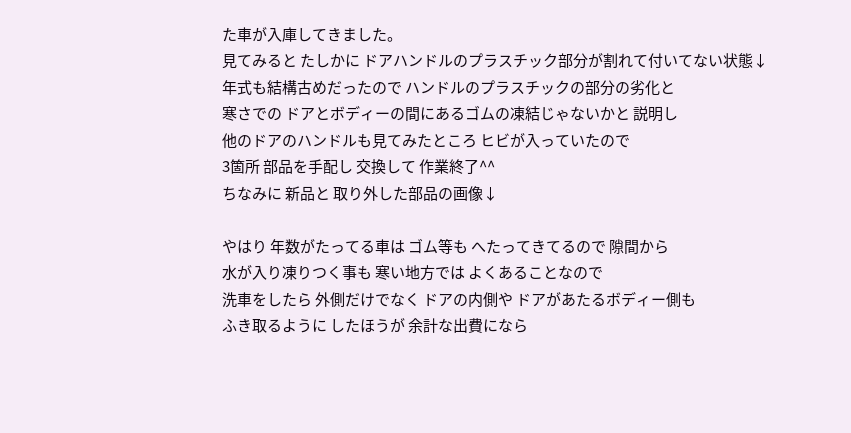た車が入庫してきました。
見てみると たしかに ドアハンドルのプラスチック部分が割れて付いてない状態↓
年式も結構古めだったので ハンドルのプラスチックの部分の劣化と
寒さでの ドアとボディーの間にあるゴムの凍結じゃないかと 説明し
他のドアのハンドルも見てみたところ ヒビが入っていたので
3箇所 部品を手配し 交換して 作業終了^^
ちなみに 新品と 取り外した部品の画像↓

やはり 年数がたってる車は ゴム等も へたってきてるので 隙間から
水が入り凍りつく事も 寒い地方では よくあることなので
洗車をしたら 外側だけでなく ドアの内側や ドアがあたるボディー側も
ふき取るように したほうが 余計な出費になら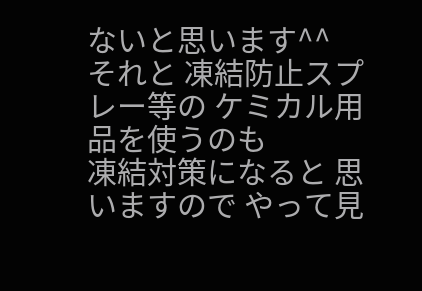ないと思います^^
それと 凍結防止スプレー等の ケミカル用品を使うのも
凍結対策になると 思いますので やって見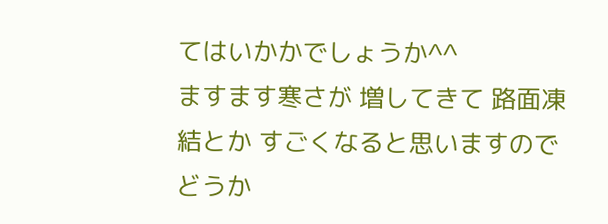てはいかかでしょうか^^
ますます寒さが 増してきて 路面凍結とか すごくなると思いますので
どうか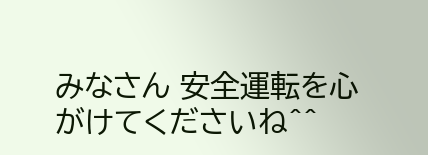みなさん 安全運転を心がけてくださいね^^